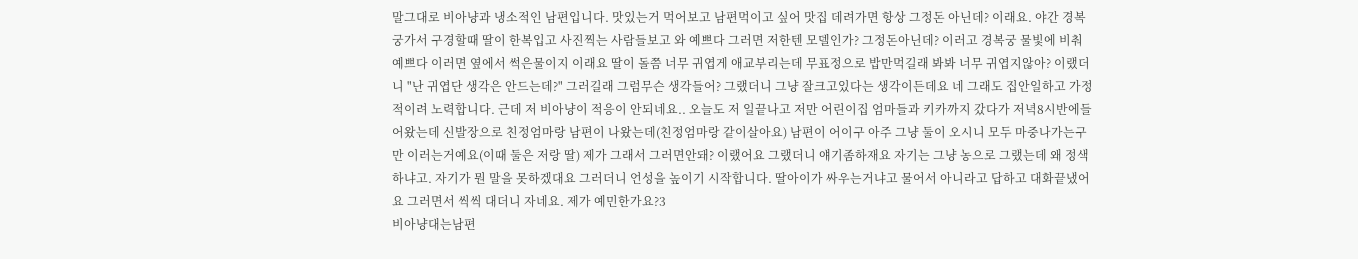말그대로 비아냥과 냉소적인 남편입니다. 맛있는거 먹어보고 남편먹이고 싶어 맛집 데려가면 항상 그정돈 아닌데? 이래요. 야간 경복궁가서 구경할때 딸이 한복입고 사진찍는 사람들보고 와 예쁘다 그러면 저한텐 모델인가? 그정돈아닌데? 이러고 경복궁 물빛에 비춰 예쁘다 이러면 옆에서 썩은물이지 이래요 딸이 돌쯤 너무 귀엽게 애교부리는데 무표정으로 밥만먹길래 봐봐 너무 귀엽지않아? 이랬더니 "난 귀엽단 생각은 안드는데?" 그러길래 그럼무슨 생각들어? 그랬더니 그냥 잘크고있다는 생각이든데요 네 그래도 집안일하고 가정적이려 노력합니다. 근데 저 비아냥이 적응이 안되네요.. 오늘도 저 일끝나고 저만 어린이집 엄마들과 키카까지 갔다가 저녁8시반에들어왔는데 신발장으로 친정엄마랑 남편이 나왔는데(친정엄마랑 같이살아요) 남편이 어이구 아주 그냥 둘이 오시니 모두 마중나가는구만 이러는거예요(이때 둘은 저랑 딸) 제가 그래서 그러면안돼? 이랬어요 그랬더니 얘기좀하재요 자기는 그냥 농으로 그랬는데 왜 정색하냐고. 자기가 뭔 말을 못하겠대요 그러더니 언성을 높이기 시작합니다. 딸아이가 싸우는거냐고 물어서 아니라고 답하고 대화끝냈어요 그러면서 씩씩 대더니 자네요. 제가 예민한가요?3
비아냥대는남편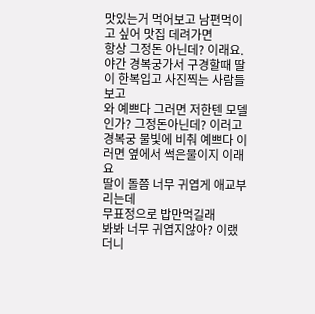맛있는거 먹어보고 남편먹이고 싶어 맛집 데려가면
항상 그정돈 아닌데? 이래요.
야간 경복궁가서 구경할때 딸이 한복입고 사진찍는 사람들보고
와 예쁘다 그러면 저한텐 모델인가? 그정돈아닌데? 이러고
경복궁 물빛에 비춰 예쁘다 이러면 옆에서 썩은물이지 이래요
딸이 돌쯤 너무 귀엽게 애교부리는데
무표정으로 밥만먹길래
봐봐 너무 귀엽지않아? 이랬더니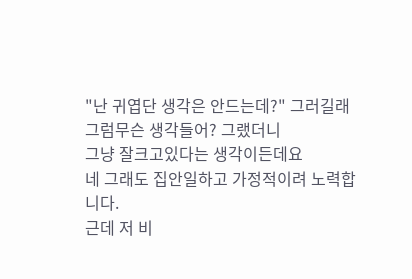"난 귀엽단 생각은 안드는데?" 그러길래
그럼무슨 생각들어? 그랬더니
그냥 잘크고있다는 생각이든데요
네 그래도 집안일하고 가정적이려 노력합니다.
근데 저 비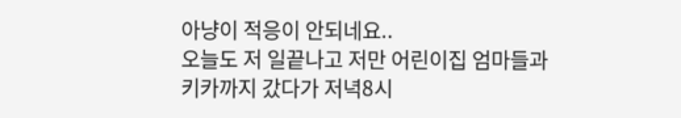아냥이 적응이 안되네요..
오늘도 저 일끝나고 저만 어린이집 엄마들과
키카까지 갔다가 저녁8시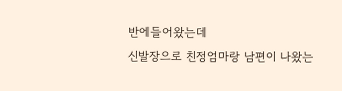반에들어왔는데
신발장으로 친정엄마랑 남편이 나왔는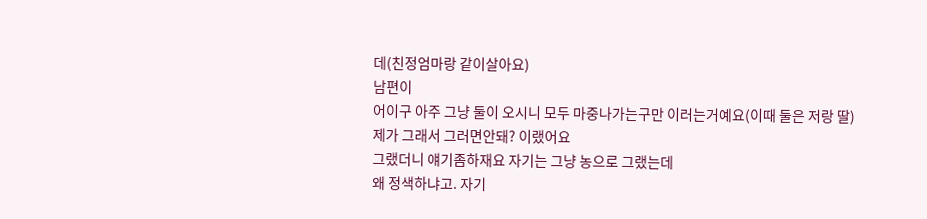데(친정엄마랑 같이살아요)
남편이
어이구 아주 그냥 둘이 오시니 모두 마중나가는구만 이러는거예요(이때 둘은 저랑 딸)
제가 그래서 그러면안돼? 이랬어요
그랬더니 얘기좀하재요 자기는 그냥 농으로 그랬는데
왜 정색하냐고. 자기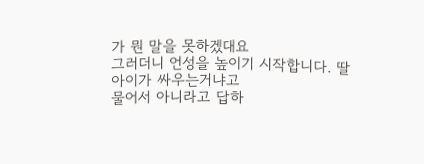가 뭔 말을 못하겠대요
그러더니 언성을 높이기 시작합니다. 딸아이가 싸우는거냐고
물어서 아니라고 답하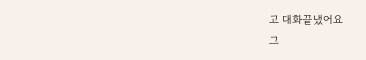고 대화끝냈어요
그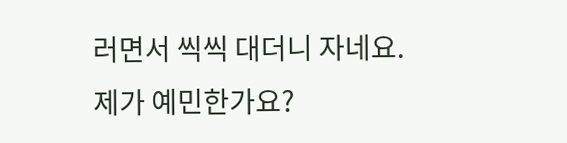러면서 씩씩 대더니 자네요.
제가 예민한가요?